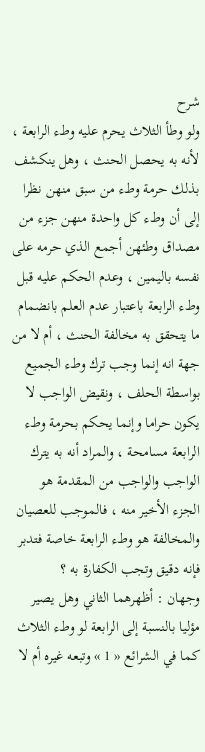شرح
ولو وطأ الثلاث يحرم عليه وطء الرابعة ، لأنه به يحصل الحنث ، وهل ينكشف بذلك حرمة وطء من سبق منهن نظرا إلى أن وطء كل واحدة منهن جزء من مصداق وطئهن أجمع الذي حرمه على نفسه باليمين ، وعدم الحكم عليه قبل وطء الرابعة باعتبار عدم العلم بانضمام ما يتحقق به مخالفة الحنث ، أم لا من جهة انه إنما وجب ترك وطء الجميع بواسطة الحلف ، ونقيض الواجب لا يكون حراما وإنما يحكم بحرمة وطء الرابعة مسامحة ، والمراد أنه به يترك الواجب والواجب من المقدمة هو الجزء الأخير منه ، فالموجب للعصيان والمخالفة هو وطء الرابعة خاصة فتدبر فإنه دقيق وتجب الكفارة به ؟
وجهان : أظهرهما الثاني وهل يصير مؤليا بالنسبة إلى الرابعة لو وطء الثلاث كما في الشرائع « 1 » وتبعه غيره أم لا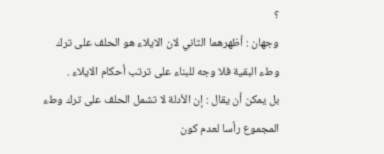؟
وجهان : أظهرهما الثاني لان الايلاء هو الحلف على ترك وطء البقية فلا وجه للبناء على ترتب أحكام الايلاء .
بل يمكن أن يقال : إن الأدلة لا تشمل الحلف على ترك وطء المجموع رأسا لعدم كون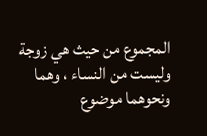المجموع من حيث هي زوجة وليست من النساء ، وهما ونحوهما موضوع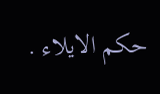حكم الايلاء .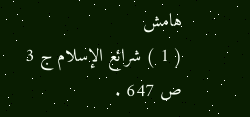هامش
( 1 ) شرائع الإسلام ج 3 ص 647 .